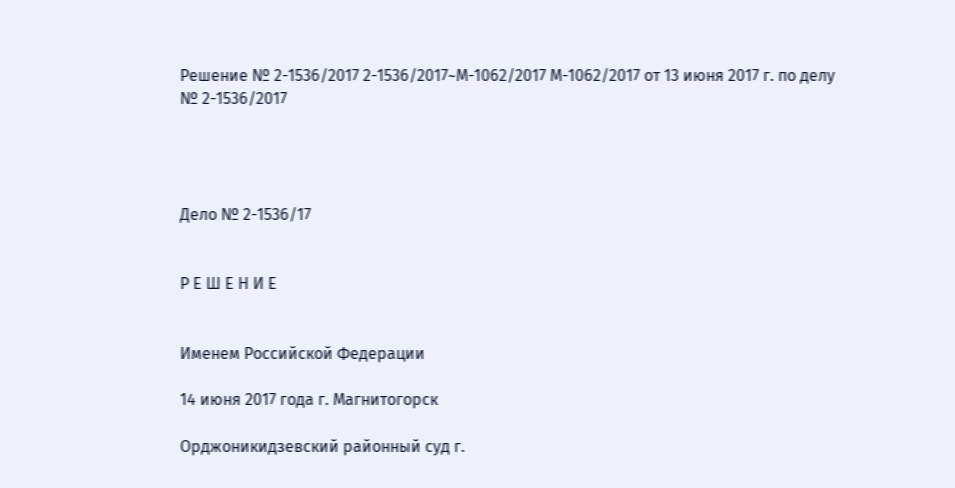Решение № 2-1536/2017 2-1536/2017~М-1062/2017 М-1062/2017 от 13 июня 2017 г. по делу № 2-1536/2017




Дело № 2-1536/17


Р Е Ш Е Н И Е


Именем Российской Федерации

14 июня 2017 года г. Магнитогорск

Орджоникидзевский районный суд г.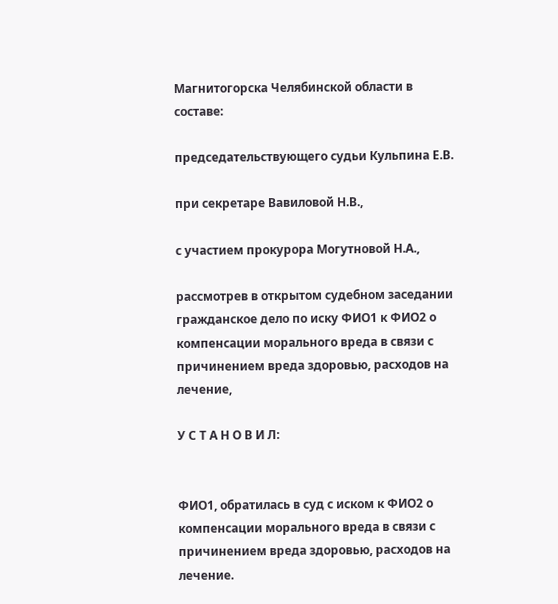Магнитогорска Челябинской области в составе:

председательствующего судьи Кульпина Е.В.

при секретаре Вавиловой Н.В.,

с участием прокурора Могутновой Н.А.,

рассмотрев в открытом судебном заседании гражданское дело по иску ФИО1 к ФИО2 о компенсации морального вреда в связи с причинением вреда здоровью, расходов на лечение,

У С Т А Н О В И Л:


ФИО1, обратилась в суд с иском к ФИО2 о компенсации морального вреда в связи с причинением вреда здоровью, расходов на лечение.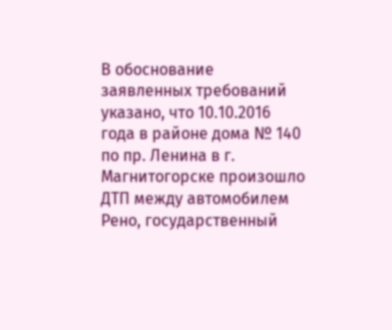В обоснование заявленных требований указано, что 10.10.2016 года в районе дома № 140 по пр. Ленина в г. Магнитогорске произошло ДТП между автомобилем Рено, государственный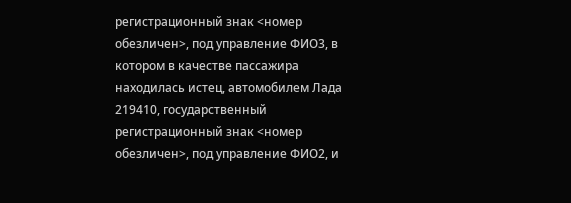регистрационный знак <номер обезличен>, под управление ФИО3, в котором в качестве пассажира находилась истец, автомобилем Лада 219410, государственный регистрационный знак <номер обезличен>, под управление ФИО2, и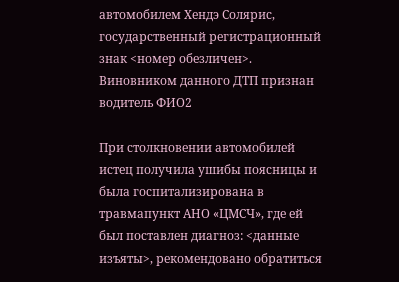автомобилем Хендэ Солярис, государственный регистрационный знак <номер обезличен>. Виновником данного ДТП признан водитель ФИО2

При столкновении автомобилей истец получила ушибы поясницы и была госпитализирована в травмапункт АНО «ЦМСЧ», где ей был поставлен диагноз: <данные изъяты>, рекомендовано обратиться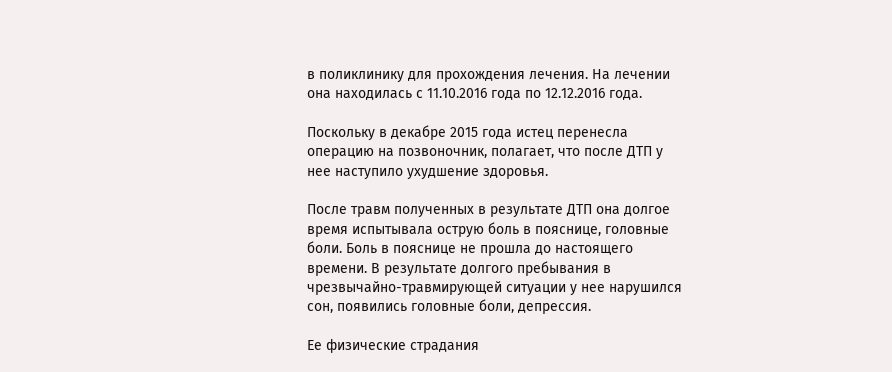в поликлинику для прохождения лечения. На лечении она находилась с 11.10.2016 года по 12.12.2016 года.

Поскольку в декабре 2015 года истец перенесла операцию на позвоночник, полагает, что после ДТП у нее наступило ухудшение здоровья.

После травм полученных в результате ДТП она долгое время испытывала острую боль в пояснице, головные боли. Боль в пояснице не прошла до настоящего времени. В результате долгого пребывания в чрезвычайно-травмирующей ситуации у нее нарушился сон, появились головные боли, депрессия.

Ее физические страдания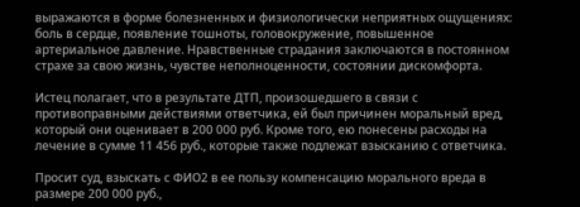выражаются в форме болезненных и физиологически неприятных ощущениях: боль в сердце, появление тошноты, головокружение, повышенное артериальное давление. Нравственные страдания заключаются в постоянном страхе за свою жизнь, чувстве неполноценности, состоянии дискомфорта.

Истец полагает, что в результате ДТП, произошедшего в связи с противоправными действиями ответчика, ей был причинен моральный вред, который они оценивает в 200 000 руб. Кроме того, ею понесены расходы на лечение в сумме 11 456 руб., которые также подлежат взысканию с ответчика.

Просит суд, взыскать с ФИО2 в ее пользу компенсацию морального вреда в размере 200 000 руб.,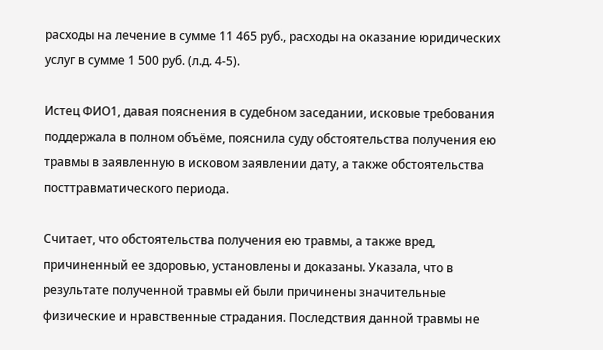расходы на лечение в сумме 11 465 руб., расходы на оказание юридических услуг в сумме 1 500 руб. (л.д. 4-5).

Истец ФИО1, давая пояснения в судебном заседании, исковые требования поддержала в полном объёме, пояснила суду обстоятельства получения ею травмы в заявленную в исковом заявлении дату, а также обстоятельства посттравматического периода.

Считает, что обстоятельства получения ею травмы, а также вред, причиненный ее здоровью, установлены и доказаны. Указала, что в результате полученной травмы ей были причинены значительные физические и нравственные страдания. Последствия данной травмы не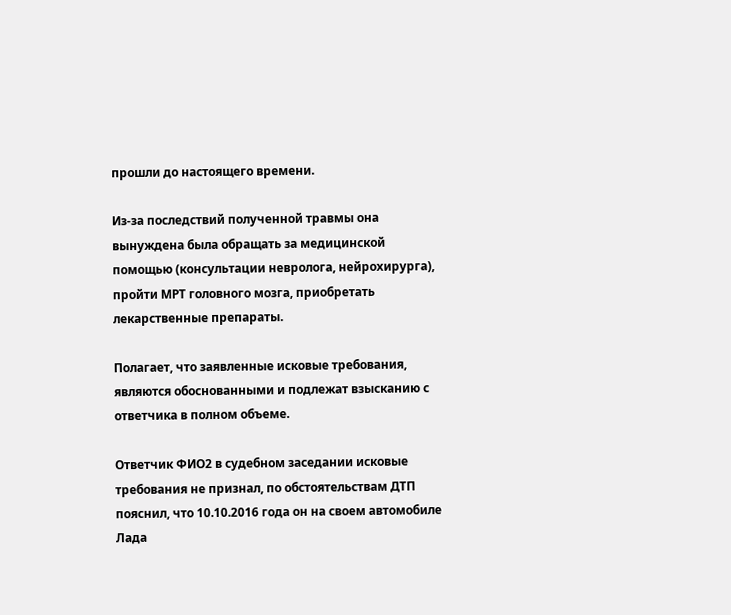прошли до настоящего времени.

Из-за последствий полученной травмы она вынуждена была обращать за медицинской помощью (консультации невролога, нейрохирурга), пройти МРТ головного мозга, приобретать лекарственные препараты.

Полагает, что заявленные исковые требования, являются обоснованными и подлежат взысканию с ответчика в полном объеме.

Ответчик ФИО2 в судебном заседании исковые требования не признал, по обстоятельствам ДТП пояснил, что 10.10.2016 года он на своем автомобиле Лада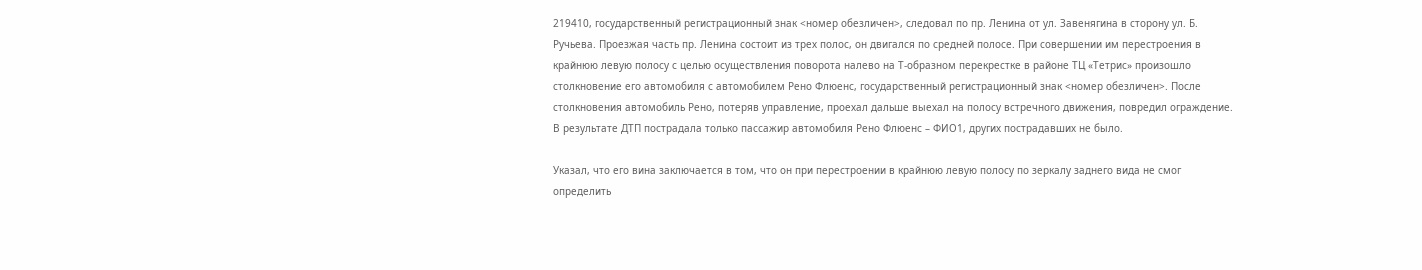219410, государственный регистрационный знак <номер обезличен>, следовал по пр. Ленина от ул. Завенягина в сторону ул. Б. Ручьева. Проезжая часть пр. Ленина состоит из трех полос, он двигался по средней полосе. При совершении им перестроения в крайнюю левую полосу с целью осуществления поворота налево на Т-образном перекрестке в районе ТЦ «Тетрис» произошло столкновение его автомобиля с автомобилем Рено Флюенс, государственный регистрационный знак <номер обезличен>. После столкновения автомобиль Рено, потеряв управление, проехал дальше выехал на полосу встречного движения, повредил ограждение. В результате ДТП пострадала только пассажир автомобиля Рено Флюенс – ФИО1, других пострадавших не было.

Указал, что его вина заключается в том, что он при перестроении в крайнюю левую полосу по зеркалу заднего вида не смог определить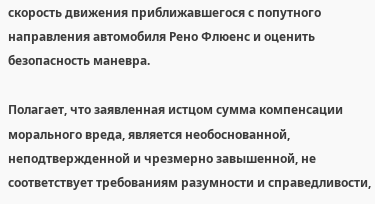скорость движения приближавшегося с попутного направления автомобиля Рено Флюенс и оценить безопасность маневра.

Полагает, что заявленная истцом сумма компенсации морального вреда, является необоснованной, неподтвержденной и чрезмерно завышенной, не соответствует требованиям разумности и справедливости,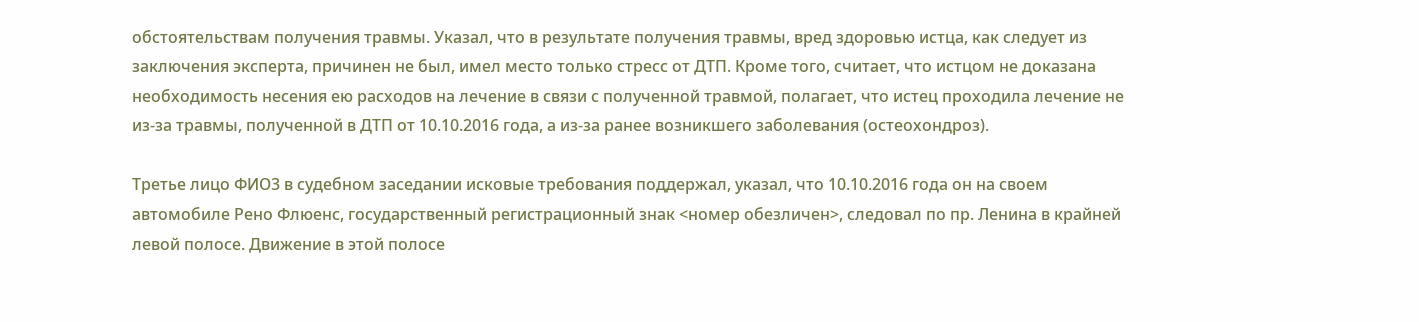обстоятельствам получения травмы. Указал, что в результате получения травмы, вред здоровью истца, как следует из заключения эксперта, причинен не был, имел место только стресс от ДТП. Кроме того, считает, что истцом не доказана необходимость несения ею расходов на лечение в связи с полученной травмой, полагает, что истец проходила лечение не из-за травмы, полученной в ДТП от 10.10.2016 года, а из-за ранее возникшего заболевания (остеохондроз).

Третье лицо ФИО3 в судебном заседании исковые требования поддержал, указал, что 10.10.2016 года он на своем автомобиле Рено Флюенс, государственный регистрационный знак <номер обезличен>, следовал по пр. Ленина в крайней левой полосе. Движение в этой полосе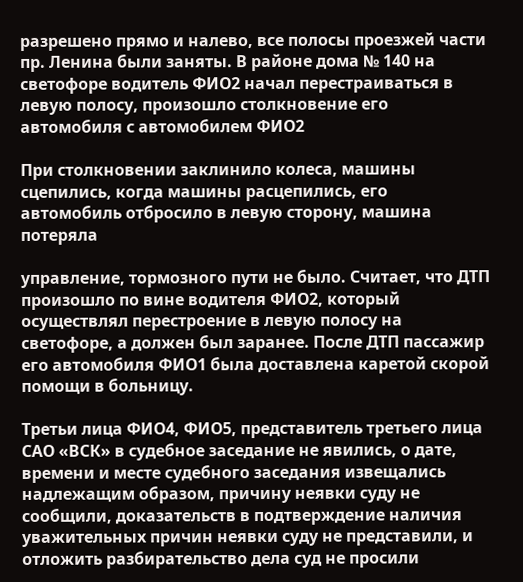разрешено прямо и налево, все полосы проезжей части пр. Ленина были заняты. В районе дома № 140 на светофоре водитель ФИО2 начал перестраиваться в левую полосу, произошло столкновение его автомобиля с автомобилем ФИО2

При столкновении заклинило колеса, машины сцепились, когда машины расцепились, его автомобиль отбросило в левую сторону, машина потеряла

управление, тормозного пути не было. Считает, что ДТП произошло по вине водителя ФИО2, который осуществлял перестроение в левую полосу на светофоре, а должен был заранее. После ДТП пассажир его автомобиля ФИО1 была доставлена каретой скорой помощи в больницу.

Третьи лица ФИО4, ФИО5, представитель третьего лица САО «ВСК» в судебное заседание не явились, о дате, времени и месте судебного заседания извещались надлежащим образом, причину неявки суду не сообщили, доказательств в подтверждение наличия уважительных причин неявки суду не представили, и отложить разбирательство дела суд не просили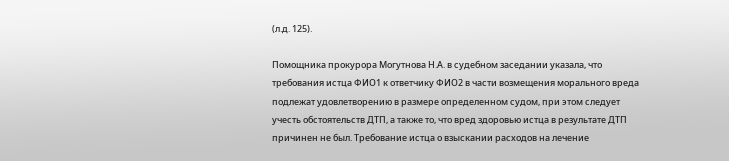(л.д. 125).

Помощника прокурора Могутнова Н.А. в судебном заседании указала, что требования истца ФИО1 к ответчику ФИО2 в части возмещения морального вреда подлежат удовлетворению в размере определенном судом, при этом следует учесть обстоятельств ДТП, а также то, что вред здоровью истца в результате ДТП причинен не был. Требование истца о взыскании расходов на лечение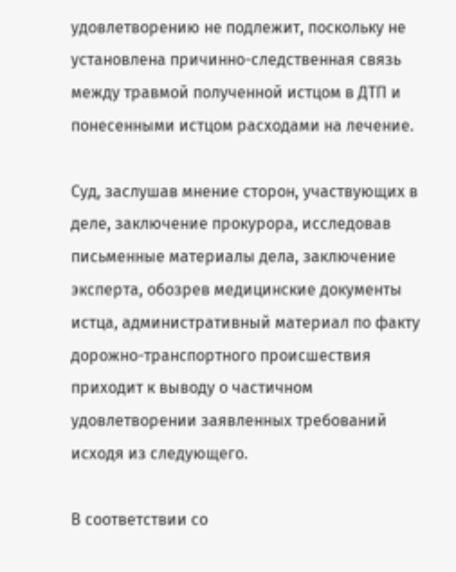удовлетворению не подлежит, поскольку не установлена причинно-следственная связь между травмой полученной истцом в ДТП и понесенными истцом расходами на лечение.

Суд, заслушав мнение сторон, участвующих в деле, заключение прокурора, исследовав письменные материалы дела, заключение эксперта, обозрев медицинские документы истца, административный материал по факту дорожно-транспортного происшествия приходит к выводу о частичном удовлетворении заявленных требований исходя из следующего.

В соответствии со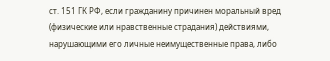ст. 151 ГК РФ, если гражданину причинен моральный вред (физические или нравственные страдания) действиями, нарушающими его личные неимущественные права, либо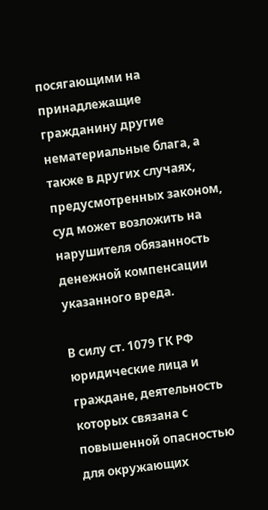посягающими на принадлежащие гражданину другие нематериальные блага, а также в других случаях, предусмотренных законом, суд может возложить на нарушителя обязанность денежной компенсации указанного вреда.

В силу ст. 1079 ГК РФ юридические лица и граждане, деятельность которых связана с повышенной опасностью для окружающих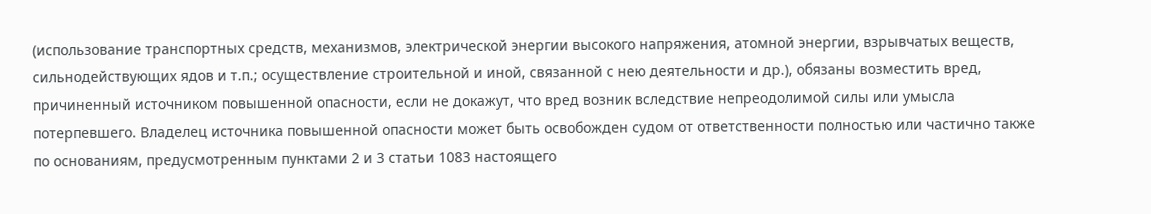(использование транспортных средств, механизмов, электрической энергии высокого напряжения, атомной энергии, взрывчатых веществ, сильнодействующих ядов и т.п.; осуществление строительной и иной, связанной с нею деятельности и др.), обязаны возместить вред, причиненный источником повышенной опасности, если не докажут, что вред возник вследствие непреодолимой силы или умысла потерпевшего. Владелец источника повышенной опасности может быть освобожден судом от ответственности полностью или частично также по основаниям, предусмотренным пунктами 2 и 3 статьи 1083 настоящего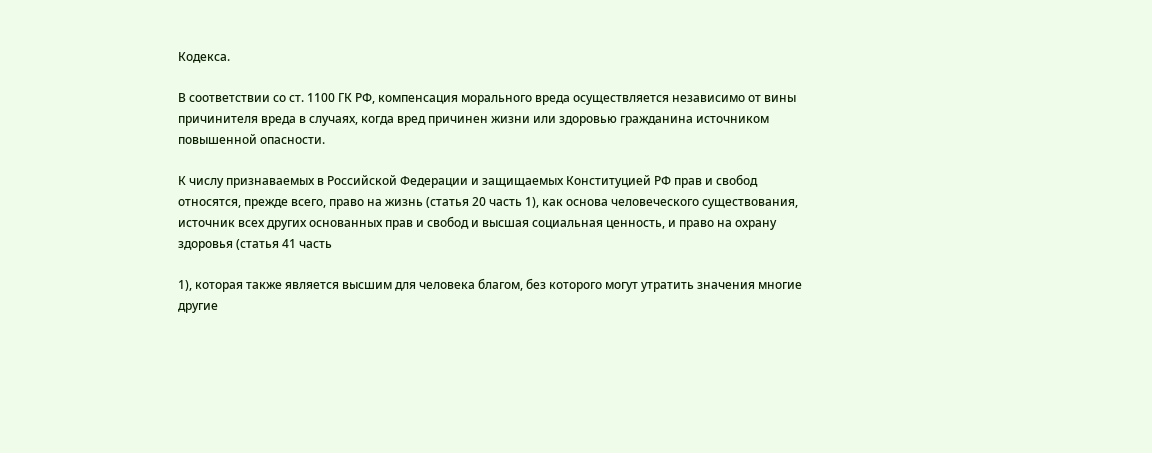Кодекса.

В соответствии со ст. 1100 ГК РФ, компенсация морального вреда осуществляется независимо от вины причинителя вреда в случаях, когда вред причинен жизни или здоровью гражданина источником повышенной опасности.

К числу признаваемых в Российской Федерации и защищаемых Конституцией РФ прав и свобод относятся, прежде всего, право на жизнь (статья 20 часть 1), как основа человеческого существования, источник всех других основанных прав и свобод и высшая социальная ценность, и право на охрану здоровья (статья 41 часть

1), которая также является высшим для человека благом, без которого могут утратить значения многие другие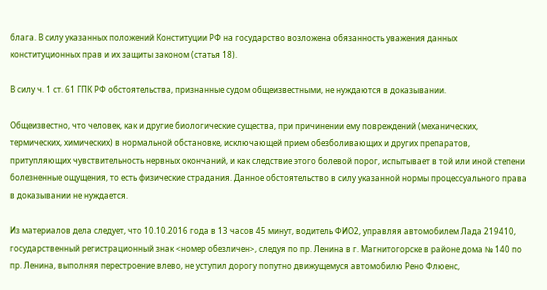блага. В силу указанных положений Конституции РФ на государство возложена обязанность уважения данных конституционных прав и их защиты законом (статья 18).

В силу ч. 1 ст. 61 ГПК РФ обстоятельства, признанные судом общеизвестными, не нуждаются в доказывании.

Общеизвестно, что человек, как и другие биологические существа, при причинении ему повреждений (механических, термических, химических) в нормальной обстановке, исключающей прием обезболивающих и других препаратов, притупляющих чувствительность нервных окончаний, и как следствие этого болевой порог, испытывает в той или иной степени болезненные ощущения, то есть физические страдания. Данное обстоятельство в силу указанной нормы процессуального права в доказывании не нуждается.

Из материалов дела следует, что 10.10.2016 года в 13 часов 45 минут, водитель ФИО2, управляя автомобилем Лада 219410, государственный регистрационный знак <номер обезличен>, следуя по пр. Ленина в г. Магнитогорске в районе дома № 140 по пр. Ленина, выполняя перестроение влево, не уступил дорогу попутно движущемуся автомобилю Рено Флюенс,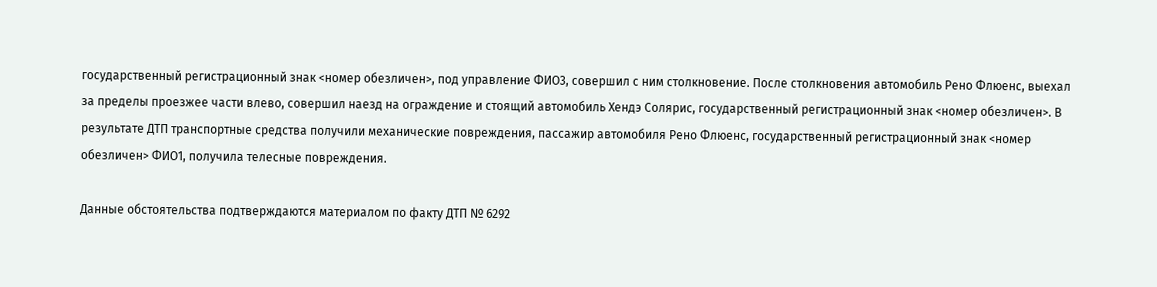государственный регистрационный знак <номер обезличен>, под управление ФИО3, совершил с ним столкновение. После столкновения автомобиль Рено Флюенс, выехал за пределы проезжее части влево, совершил наезд на ограждение и стоящий автомобиль Хендэ Солярис, государственный регистрационный знак <номер обезличен>. В результате ДТП транспортные средства получили механические повреждения, пассажир автомобиля Рено Флюенс, государственный регистрационный знак <номер обезличен> ФИО1, получила телесные повреждения.

Данные обстоятельства подтверждаются материалом по факту ДТП № 6292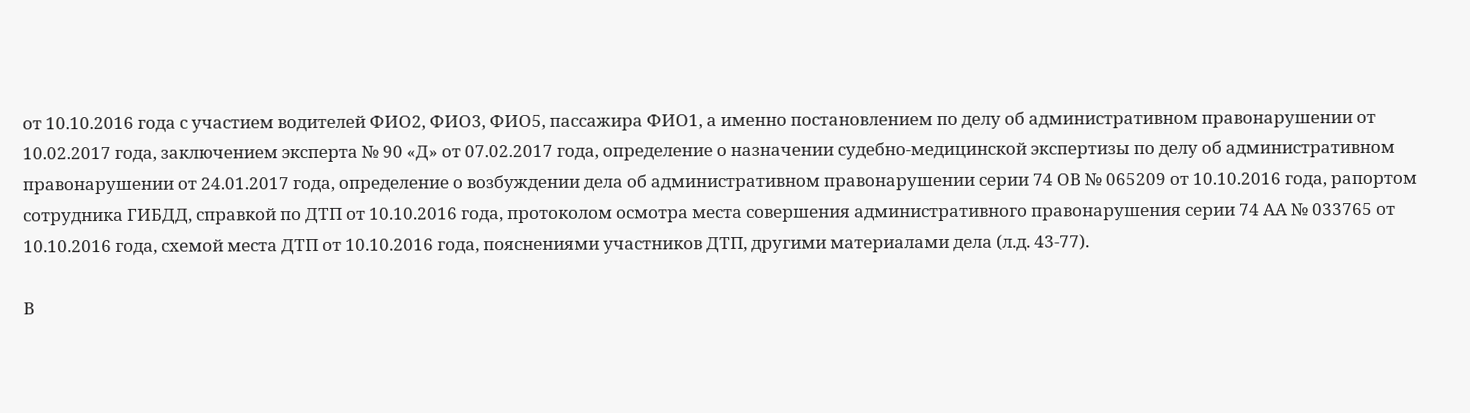от 10.10.2016 года с участием водителей ФИО2, ФИО3, ФИО5, пассажира ФИО1, а именно постановлением по делу об административном правонарушении от 10.02.2017 года, заключением эксперта № 90 «Д» от 07.02.2017 года, определение о назначении судебно-медицинской экспертизы по делу об административном правонарушении от 24.01.2017 года, определение о возбуждении дела об административном правонарушении серии 74 ОВ № 065209 от 10.10.2016 года, рапортом сотрудника ГИБДД, справкой по ДТП от 10.10.2016 года, протоколом осмотра места совершения административного правонарушения серии 74 АА № 033765 от 10.10.2016 года, схемой места ДТП от 10.10.2016 года, пояснениями участников ДТП, другими материалами дела (л.д. 43-77).

В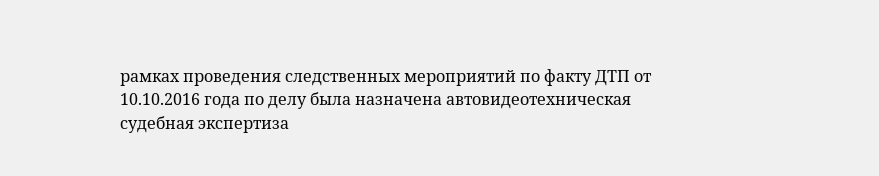рамках проведения следственных мероприятий по факту ДТП от 10.10.2016 года по делу была назначена автовидеотехническая судебная экспертиза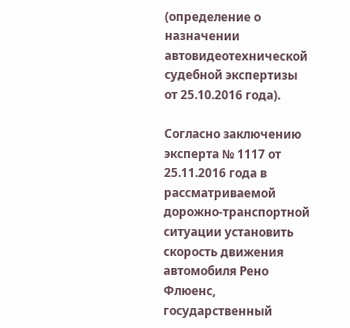(определение о назначении автовидеотехнической судебной экспертизы от 25.10.2016 года).

Согласно заключению эксперта № 1117 от 25.11.2016 года в рассматриваемой дорожно-транспортной ситуации установить скорость движения автомобиля Рено Флюенс, государственный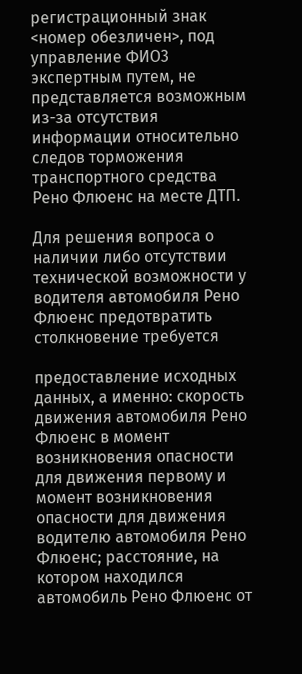регистрационный знак <номер обезличен>, под управление ФИО3 экспертным путем, не представляется возможным из-за отсутствия информации относительно следов торможения транспортного средства Рено Флюенс на месте ДТП.

Для решения вопроса о наличии либо отсутствии технической возможности у водителя автомобиля Рено Флюенс предотвратить столкновение требуется

предоставление исходных данных, а именно: скорость движения автомобиля Рено Флюенс в момент возникновения опасности для движения первому и момент возникновения опасности для движения водителю автомобиля Рено Флюенс; расстояние, на котором находился автомобиль Рено Флюенс от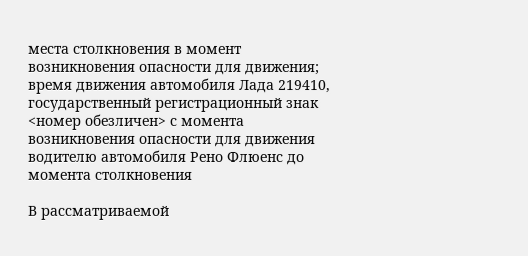места столкновения в момент возникновения опасности для движения; время движения автомобиля Лада 219410, государственный регистрационный знак <номер обезличен> с момента возникновения опасности для движения водителю автомобиля Рено Флюенс до момента столкновения

В рассматриваемой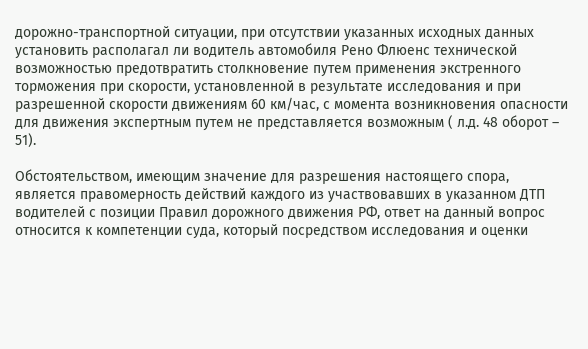дорожно-транспортной ситуации, при отсутствии указанных исходных данных установить располагал ли водитель автомобиля Рено Флюенс технической возможностью предотвратить столкновение путем применения экстренного торможения при скорости, установленной в результате исследования и при разрешенной скорости движениям 60 км/час, с момента возникновения опасности для движения экспертным путем не представляется возможным ( л.д. 48 оборот – 51).

Обстоятельством, имеющим значение для разрешения настоящего спора, является правомерность действий каждого из участвовавших в указанном ДТП водителей с позиции Правил дорожного движения РФ, ответ на данный вопрос относится к компетенции суда, который посредством исследования и оценки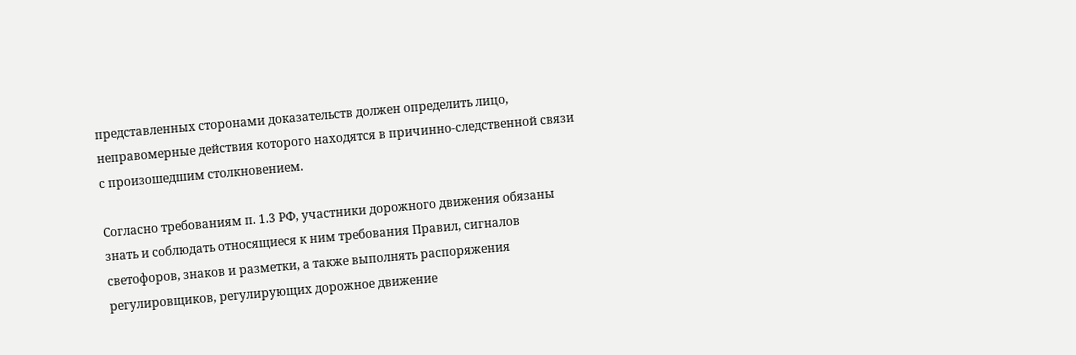представленных сторонами доказательств должен определить лицо, неправомерные действия которого находятся в причинно-следственной связи с произошедшим столкновением.

Согласно требованиям п. 1.3 РФ, участники дорожного движения обязаны знать и соблюдать относящиеся к ним требования Правил, сигналов светофоров, знаков и разметки, а также выполнять распоряжения регулировщиков, регулирующих дорожное движение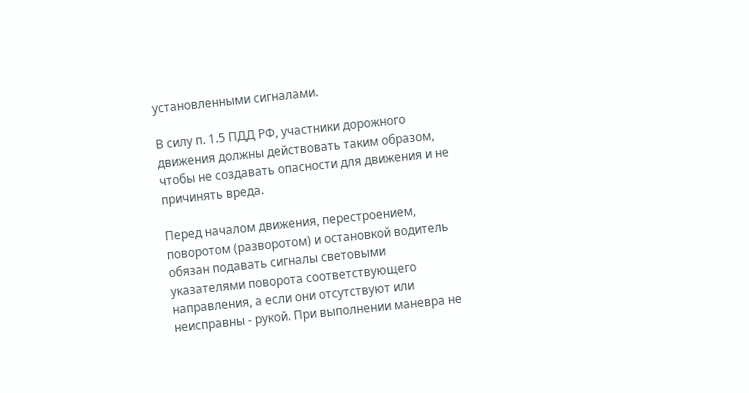установленными сигналами.

В силу п. 1.5 ПДД РФ, участники дорожного движения должны действовать таким образом, чтобы не создавать опасности для движения и не причинять вреда.

Перед началом движения, перестроением, поворотом (разворотом) и остановкой водитель обязан подавать сигналы световыми указателями поворота соответствующего направления, а если они отсутствуют или неисправны - рукой. При выполнении маневра не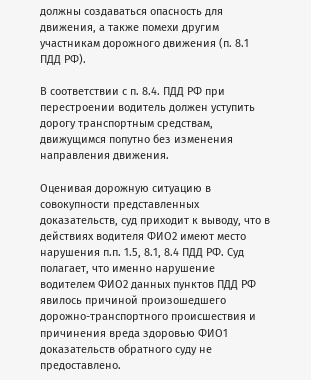должны создаваться опасность для движения, а также помехи другим участникам дорожного движения (п. 8.1 ПДД РФ).

В соответствии с п. 8.4. ПДД РФ при перестроении водитель должен уступить дорогу транспортным средствам, движущимся попутно без изменения направления движения.

Оценивая дорожную ситуацию в совокупности представленных доказательств, суд приходит к выводу, что в действиях водителя ФИО2 имеют место нарушения п.п. 1.5, 8.1, 8.4 ПДД РФ. Суд полагает, что именно нарушение водителем ФИО2 данных пунктов ПДД РФ явилось причиной произошедшего дорожно-транспортного происшествия и причинения вреда здоровью ФИО1 доказательств обратного суду не предоставлено.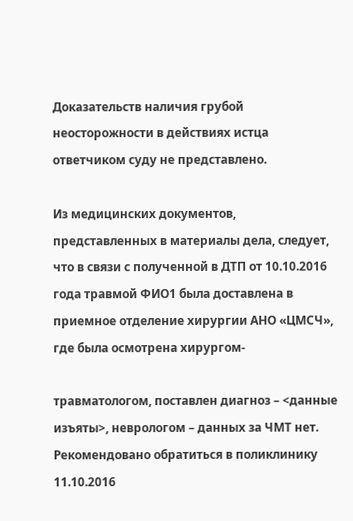Доказательств наличия грубой неосторожности в действиях истца ответчиком суду не представлено.

Из медицинских документов, представленных в материалы дела, следует, что в связи с полученной в ДТП от 10.10.2016 года травмой ФИО1 была доставлена в приемное отделение хирургии АНО «ЦМСЧ», где была осмотрена хирургом-

травматологом, поставлен диагноз – <данные изъяты>, неврологом – данных за ЧМТ нет. Рекомендовано обратиться в поликлинику 11.10.2016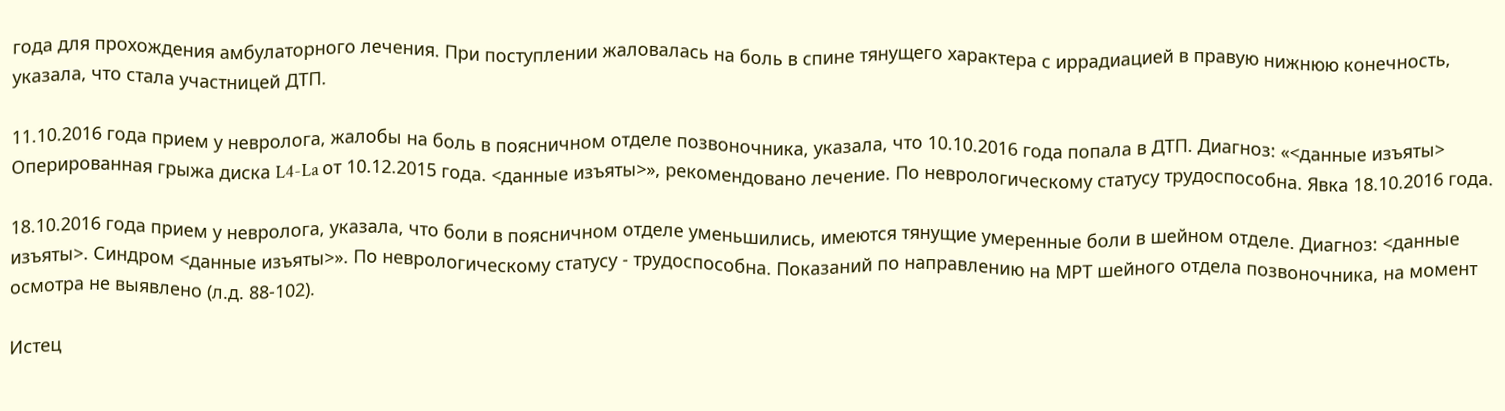года для прохождения амбулаторного лечения. При поступлении жаловалась на боль в спине тянущего характера с иррадиацией в правую нижнюю конечность, указала, что стала участницей ДТП.

11.10.2016 года прием у невролога, жалобы на боль в поясничном отделе позвоночника, указала, что 10.10.2016 года попала в ДТП. Диагноз: «<данные изъяты> Оперированная грыжа диска L4-La от 10.12.2015 года. <данные изъяты>», рекомендовано лечение. По неврологическому статусу трудоспособна. Явка 18.10.2016 года.

18.10.2016 года прием у невролога, указала, что боли в поясничном отделе уменьшились, имеются тянущие умеренные боли в шейном отделе. Диагноз: <данные изъяты>. Синдром <данные изъяты>». По неврологическому статусу - трудоспособна. Показаний по направлению на МРТ шейного отдела позвоночника, на момент осмотра не выявлено (л.д. 88-102).

Истец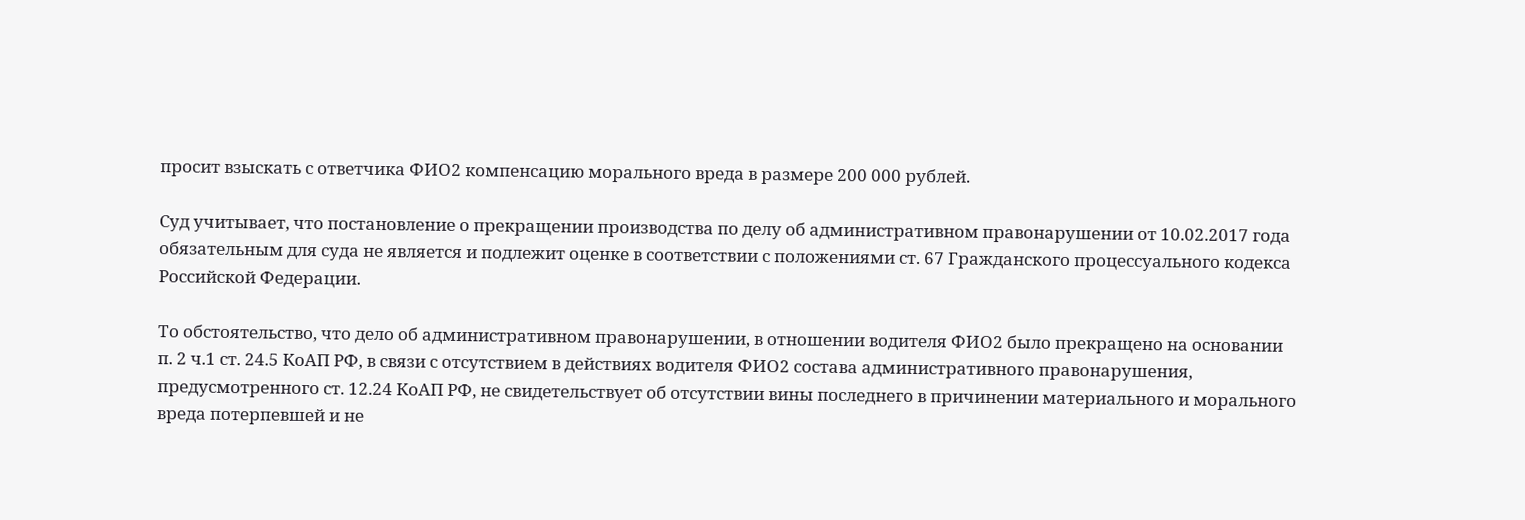просит взыскать с ответчика ФИО2 компенсацию морального вреда в размере 200 000 рублей.

Суд учитывает, что постановление о прекращении производства по делу об административном правонарушении от 10.02.2017 года обязательным для суда не является и подлежит оценке в соответствии с положениями ст. 67 Гражданского процессуального кодекса Российской Федерации.

То обстоятельство, что дело об административном правонарушении, в отношении водителя ФИО2 было прекращено на основании п. 2 ч.1 ст. 24.5 КоАП РФ, в связи с отсутствием в действиях водителя ФИО2 состава административного правонарушения, предусмотренного ст. 12.24 КоАП РФ, не свидетельствует об отсутствии вины последнего в причинении материального и морального вреда потерпевшей и не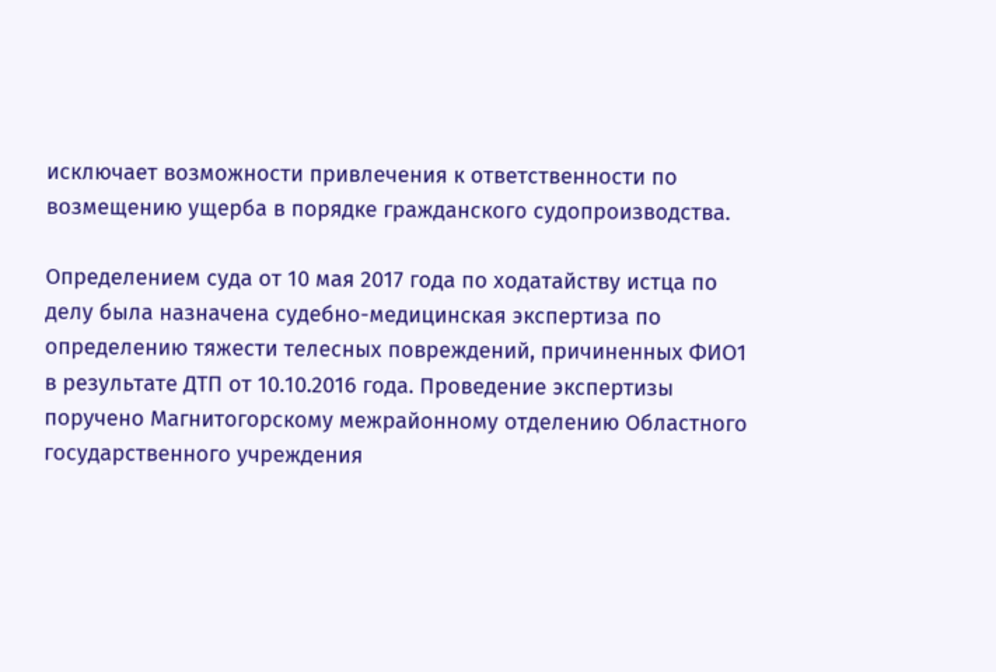исключает возможности привлечения к ответственности по возмещению ущерба в порядке гражданского судопроизводства.

Определением суда от 10 мая 2017 года по ходатайству истца по делу была назначена судебно-медицинская экспертиза по определению тяжести телесных повреждений, причиненных ФИО1 в результате ДТП от 10.10.2016 года. Проведение экспертизы поручено Магнитогорскому межрайонному отделению Областного государственного учреждения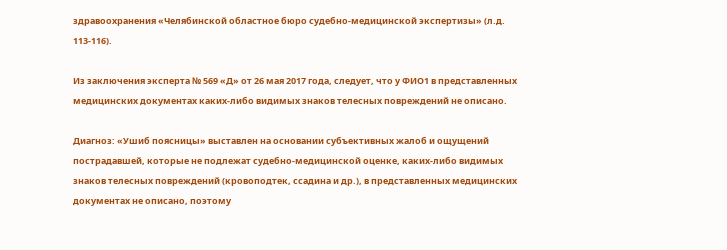здравоохранения «Челябинской областное бюро судебно-медицинской экспертизы» (л.д. 113-116).

Из заключения эксперта № 569 «Д» от 26 мая 2017 года, следует, что у ФИО1 в представленных медицинских документах каких-либо видимых знаков телесных повреждений не описано.

Диагноз: «Ушиб поясницы» выставлен на основании субъективных жалоб и ощущений пострадавшей, которые не подлежат судебно-медицинской оценке, каких-либо видимых знаков телесных повреждений (кровоподтек, ссадина и др.), в представленных медицинских документах не описано, поэтому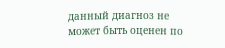данный диагноз не может быть оценен по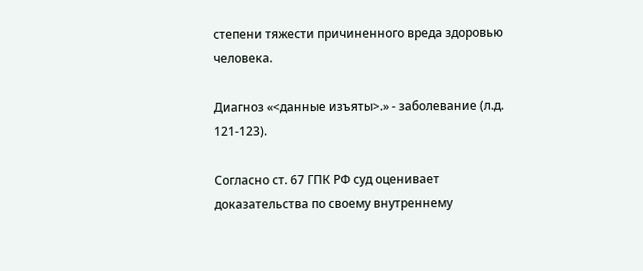степени тяжести причиненного вреда здоровью человека.

Диагноз «<данные изъяты>.» - заболевание (л.д. 121-123).

Согласно ст. 67 ГПК РФ суд оценивает доказательства по своему внутреннему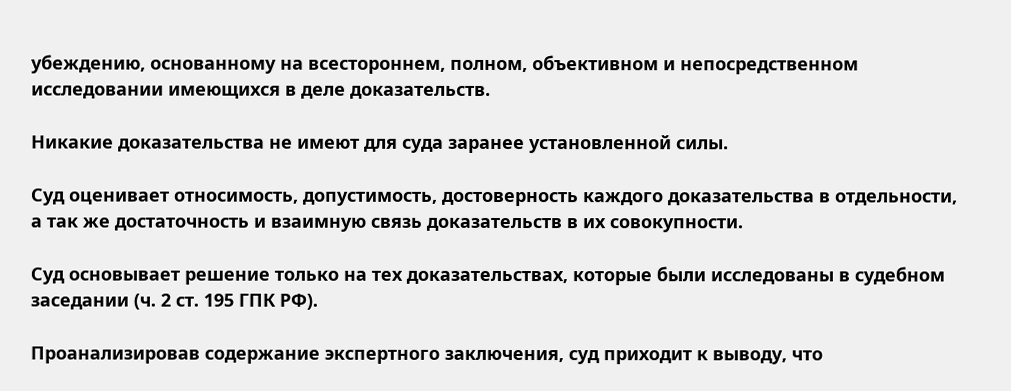убеждению, основанному на всестороннем, полном, объективном и непосредственном исследовании имеющихся в деле доказательств.

Никакие доказательства не имеют для суда заранее установленной силы.

Суд оценивает относимость, допустимость, достоверность каждого доказательства в отдельности, а так же достаточность и взаимную связь доказательств в их совокупности.

Суд основывает решение только на тех доказательствах, которые были исследованы в судебном заседании (ч. 2 ст. 195 ГПК РФ).

Проанализировав содержание экспертного заключения, суд приходит к выводу, что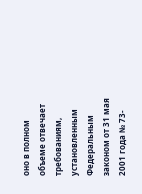оно в полном объеме отвечает требованиям, установленным Федеральным законом от 31 мая 2001 года № 73-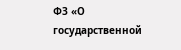ФЗ «О государственной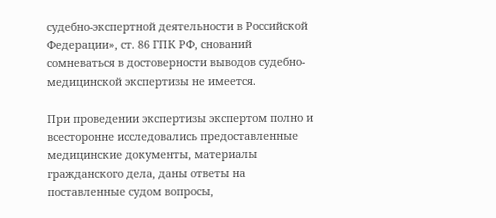судебно-экспертной деятельности в Российской Федерации», ст. 86 ГПК РФ, снований сомневаться в достоверности выводов судебно-медицинской экспертизы не имеется.

При проведении экспертизы экспертом полно и всесторонне исследовались предоставленные медицинские документы, материалы гражданского дела, даны ответы на поставленные судом вопросы,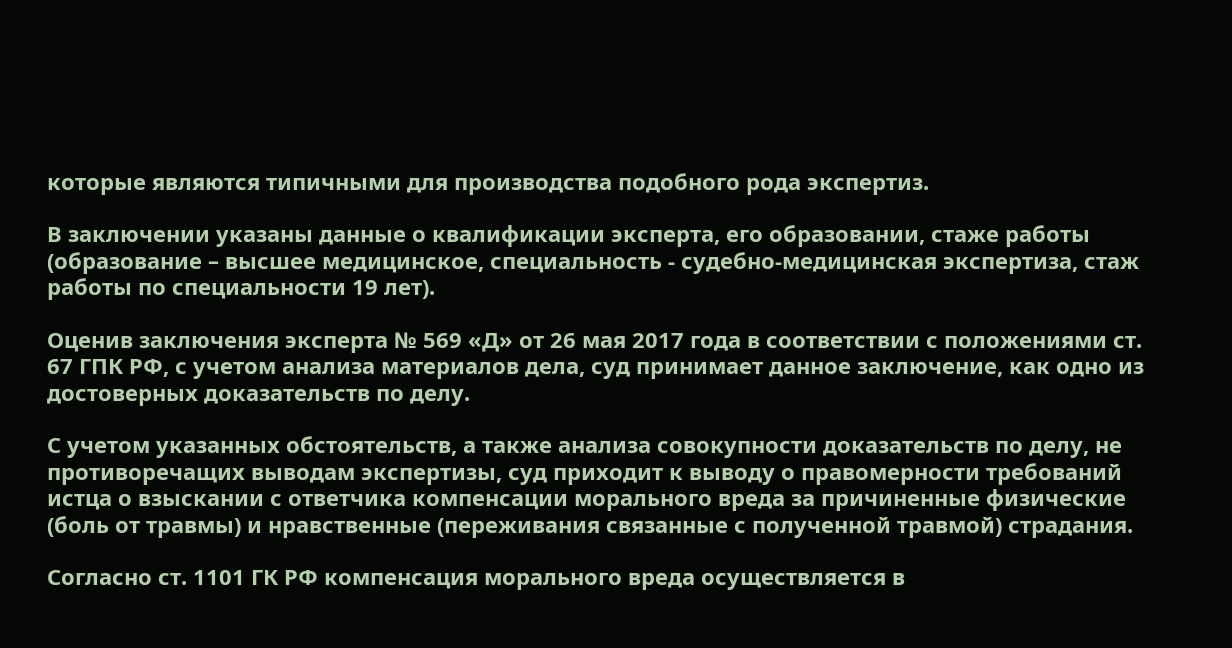которые являются типичными для производства подобного рода экспертиз.

В заключении указаны данные о квалификации эксперта, его образовании, стаже работы (образование – высшее медицинское, специальность - судебно-медицинская экспертиза, стаж работы по специальности 19 лет).

Оценив заключения эксперта № 569 «Д» от 26 мая 2017 года в соответствии с положениями ст. 67 ГПК РФ, с учетом анализа материалов дела, суд принимает данное заключение, как одно из достоверных доказательств по делу.

С учетом указанных обстоятельств, а также анализа совокупности доказательств по делу, не противоречащих выводам экспертизы, суд приходит к выводу о правомерности требований истца о взыскании с ответчика компенсации морального вреда за причиненные физические (боль от травмы) и нравственные (переживания связанные с полученной травмой) страдания.

Согласно ст. 1101 ГК РФ компенсация морального вреда осуществляется в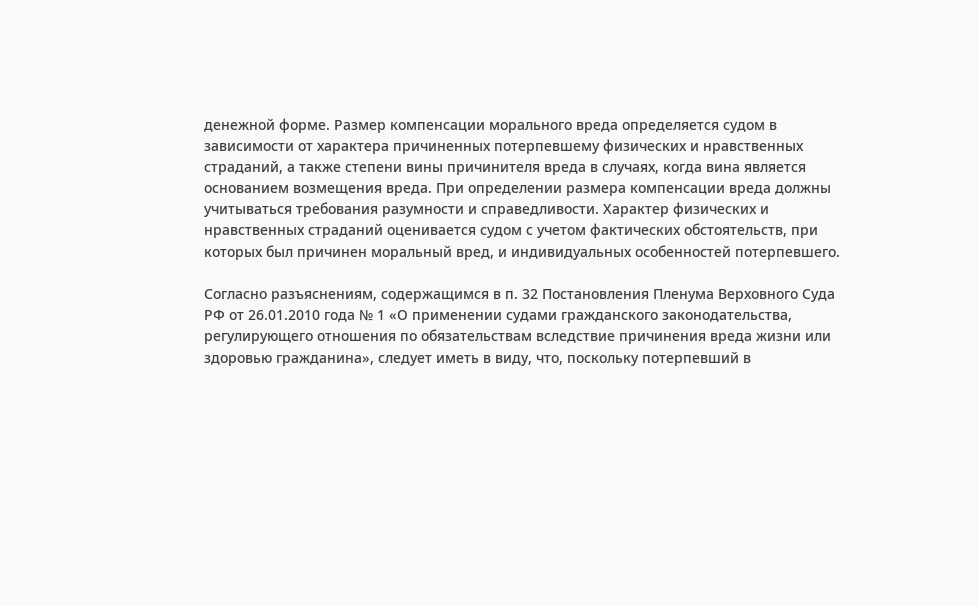денежной форме. Размер компенсации морального вреда определяется судом в зависимости от характера причиненных потерпевшему физических и нравственных страданий, а также степени вины причинителя вреда в случаях, когда вина является основанием возмещения вреда. При определении размера компенсации вреда должны учитываться требования разумности и справедливости. Характер физических и нравственных страданий оценивается судом с учетом фактических обстоятельств, при которых был причинен моральный вред, и индивидуальных особенностей потерпевшего.

Согласно разъяснениям, содержащимся в п. 32 Постановления Пленума Верховного Суда РФ от 26.01.2010 года № 1 «О применении судами гражданского законодательства, регулирующего отношения по обязательствам вследствие причинения вреда жизни или здоровью гражданина», следует иметь в виду, что, поскольку потерпевший в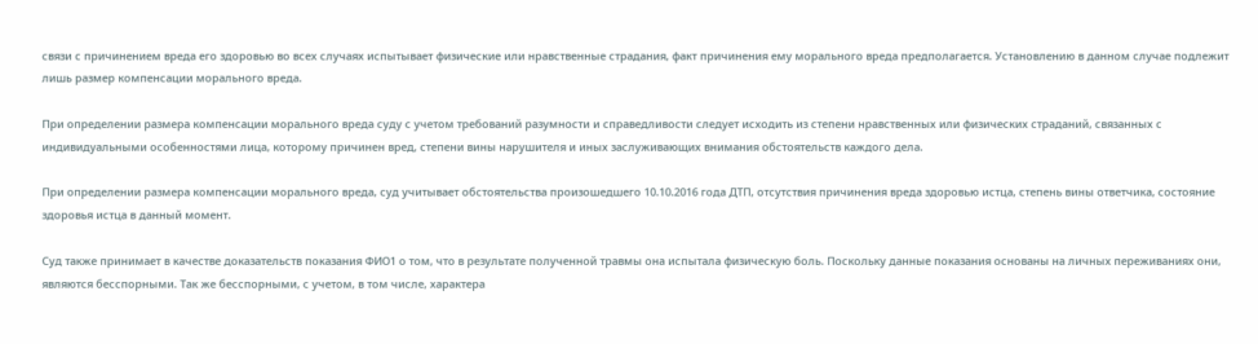связи с причинением вреда его здоровью во всех случаях испытывает физические или нравственные страдания, факт причинения ему морального вреда предполагается. Установлению в данном случае подлежит лишь размер компенсации морального вреда.

При определении размера компенсации морального вреда суду с учетом требований разумности и справедливости следует исходить из степени нравственных или физических страданий, связанных с индивидуальными особенностями лица, которому причинен вред, степени вины нарушителя и иных заслуживающих внимания обстоятельств каждого дела.

При определении размера компенсации морального вреда, суд учитывает обстоятельства произошедшего 10.10.2016 года ДТП, отсутствия причинения вреда здоровью истца, степень вины ответчика, состояние здоровья истца в данный момент.

Суд также принимает в качестве доказательств показания ФИО1 о том, что в результате полученной травмы она испытала физическую боль. Поскольку данные показания основаны на личных переживаниях они, являются бесспорными. Так же бесспорными, с учетом, в том числе, характера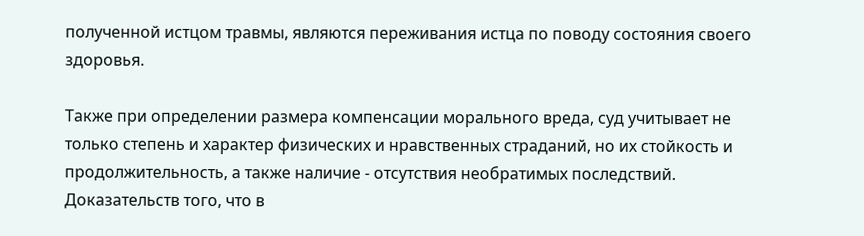полученной истцом травмы, являются переживания истца по поводу состояния своего здоровья.

Также при определении размера компенсации морального вреда, суд учитывает не только степень и характер физических и нравственных страданий, но их стойкость и продолжительность, а также наличие - отсутствия необратимых последствий. Доказательств того, что в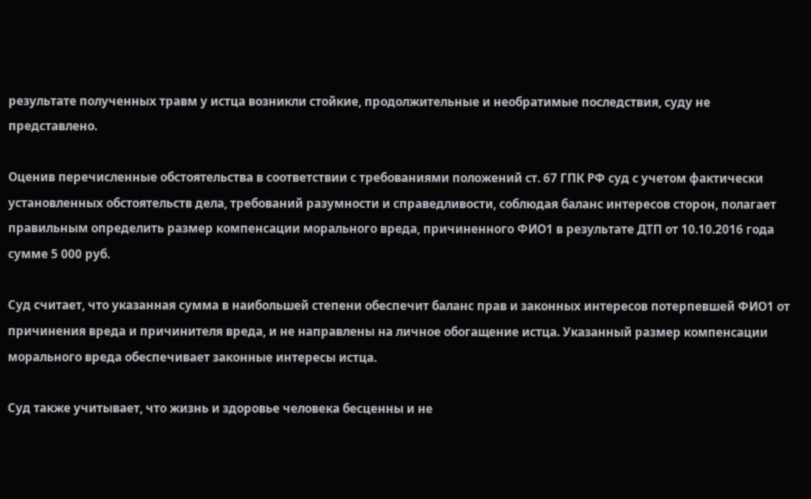результате полученных травм у истца возникли стойкие, продолжительные и необратимые последствия, суду не представлено.

Оценив перечисленные обстоятельства в соответствии с требованиями положений ст. 67 ГПК РФ суд с учетом фактически установленных обстоятельств дела, требований разумности и справедливости, соблюдая баланс интересов сторон, полагает правильным определить размер компенсации морального вреда, причиненного ФИО1 в результате ДТП от 10.10.2016 года сумме 5 000 руб.

Суд считает, что указанная сумма в наибольшей степени обеспечит баланс прав и законных интересов потерпевшей ФИО1 от причинения вреда и причинителя вреда, и не направлены на личное обогащение истца. Указанный размер компенсации морального вреда обеспечивает законные интересы истца.

Суд также учитывает, что жизнь и здоровье человека бесценны и не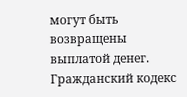могут быть возвращены выплатой денег. Гражданский кодекс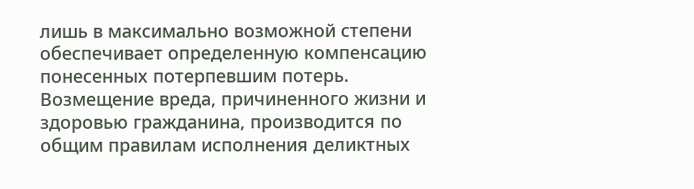лишь в максимально возможной степени обеспечивает определенную компенсацию понесенных потерпевшим потерь. Возмещение вреда, причиненного жизни и здоровью гражданина, производится по общим правилам исполнения деликтных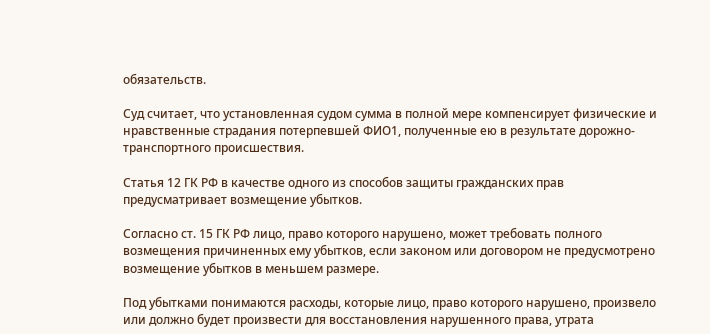обязательств.

Суд считает, что установленная судом сумма в полной мере компенсирует физические и нравственные страдания потерпевшей ФИО1, полученные ею в результате дорожно-транспортного происшествия.

Статья 12 ГК РФ в качестве одного из способов защиты гражданских прав предусматривает возмещение убытков.

Согласно ст. 15 ГК РФ лицо, право которого нарушено, может требовать полного возмещения причиненных ему убытков, если законом или договором не предусмотрено возмещение убытков в меньшем размере.

Под убытками понимаются расходы, которые лицо, право которого нарушено, произвело или должно будет произвести для восстановления нарушенного права, утрата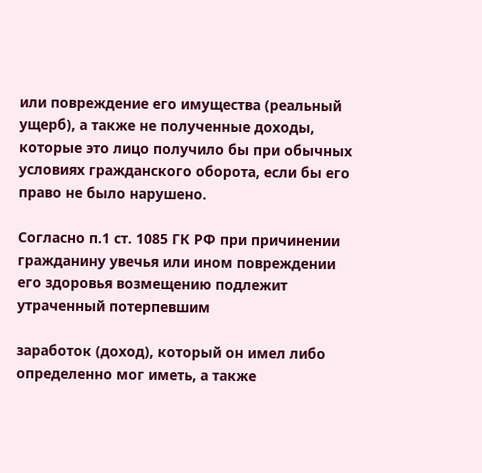или повреждение его имущества (реальный ущерб), а также не полученные доходы, которые это лицо получило бы при обычных условиях гражданского оборота, если бы его право не было нарушено.

Согласно п.1 ст. 1085 ГК РФ при причинении гражданину увечья или ином повреждении его здоровья возмещению подлежит утраченный потерпевшим

заработок (доход), который он имел либо определенно мог иметь, а также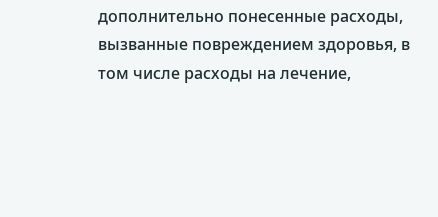дополнительно понесенные расходы, вызванные повреждением здоровья, в том числе расходы на лечение,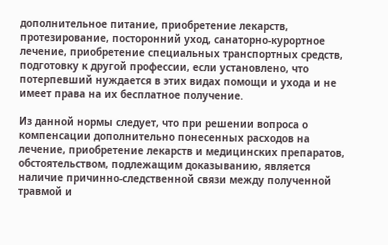дополнительное питание, приобретение лекарств, протезирование, посторонний уход, санаторно-курортное лечение, приобретение специальных транспортных средств, подготовку к другой профессии, если установлено, что потерпевший нуждается в этих видах помощи и ухода и не имеет права на их бесплатное получение.

Из данной нормы следует, что при решении вопроса о компенсации дополнительно понесенных расходов на лечение, приобретение лекарств и медицинских препаратов, обстоятельством, подлежащим доказыванию, является наличие причинно-следственной связи между полученной травмой и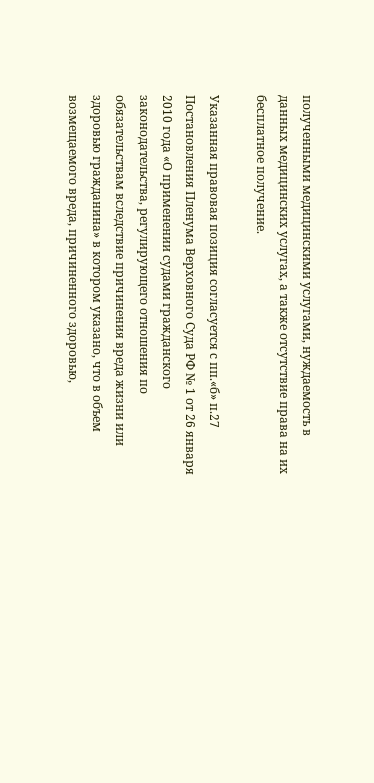полученными медицинскими услугами, нуждаемость в данных медицинских услугах, а также отсутствие права на их бесплатное получение.

Указанная правовая позиция согласуется с пп.«б» п.27 Постановления Пленума Верховного Суда РФ № 1 от 26 января 2010 года «О применении судами гражданского законодательства, регулирующего отношения по обязательствам вследствие причинения вреда жизни или здоровью гражданина» в котором указано, что в объем возмещаемого вреда, причиненного здоровью,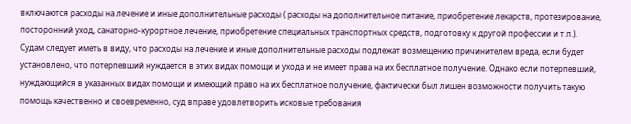включаются расходы на лечение и иные дополнительные расходы ( расходы на дополнительное питание, приобретение лекарств, протезирование, посторонний уход, санаторно-курортное лечение, приобретение специальных транспортных средств, подготовку к другой профессии и т.п.). Судам следует иметь в виду, что расходы на лечение и иные дополнительные расходы подлежат возмещению причинителем вреда, если будет установлено, что потерпевший нуждается в этих видах помощи и ухода и не имеет права на их бесплатное получение. Однако если потерпевший, нуждающийся в указанных видах помощи и имеющий право на их бесплатное получение, фактически был лишен возможности получить такую помощь качественно и своевременно, суд вправе удовлетворить исковые требования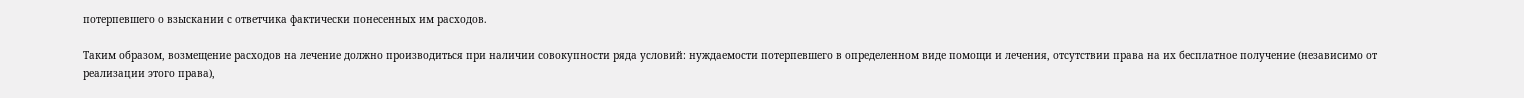потерпевшего о взыскании с ответчика фактически понесенных им расходов.

Таким образом, возмещение расходов на лечение должно производиться при наличии совокупности ряда условий: нуждаемости потерпевшего в определенном виде помощи и лечения, отсутствии права на их бесплатное получение (независимо от реализации этого права),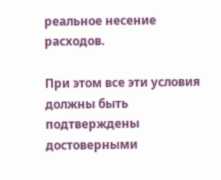реальное несение расходов.

При этом все эти условия должны быть подтверждены достоверными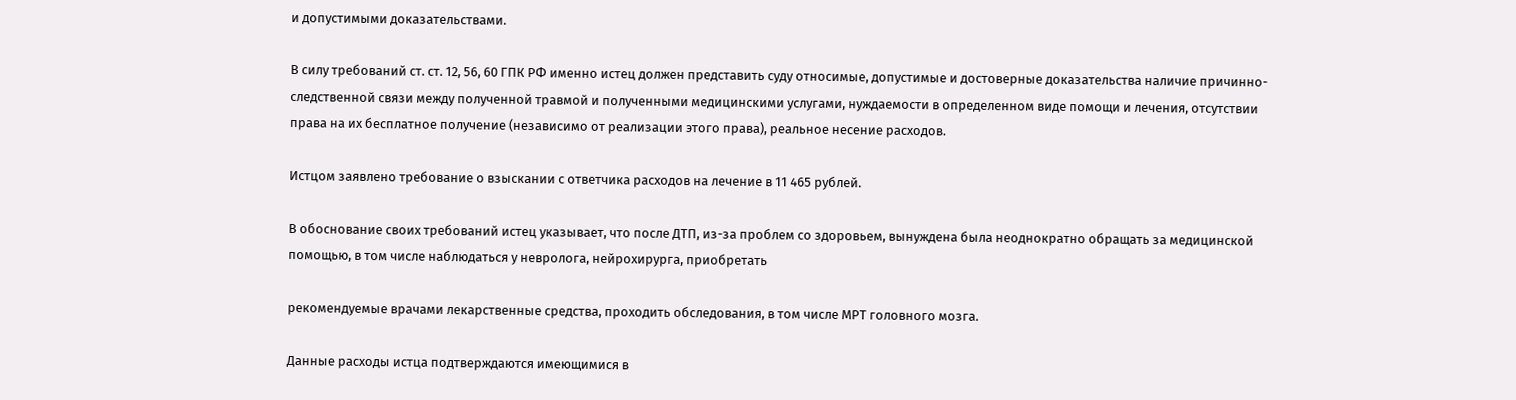и допустимыми доказательствами.

В силу требований ст. ст. 12, 56, 60 ГПК РФ именно истец должен представить суду относимые, допустимые и достоверные доказательства наличие причинно-следственной связи между полученной травмой и полученными медицинскими услугами, нуждаемости в определенном виде помощи и лечения, отсутствии права на их бесплатное получение (независимо от реализации этого права), реальное несение расходов.

Истцом заявлено требование о взыскании с ответчика расходов на лечение в 11 465 рублей.

В обоснование своих требований истец указывает, что после ДТП, из-за проблем со здоровьем, вынуждена была неоднократно обращать за медицинской помощью, в том числе наблюдаться у невролога, нейрохирурга, приобретать

рекомендуемые врачами лекарственные средства, проходить обследования, в том числе МРТ головного мозга.

Данные расходы истца подтверждаются имеющимися в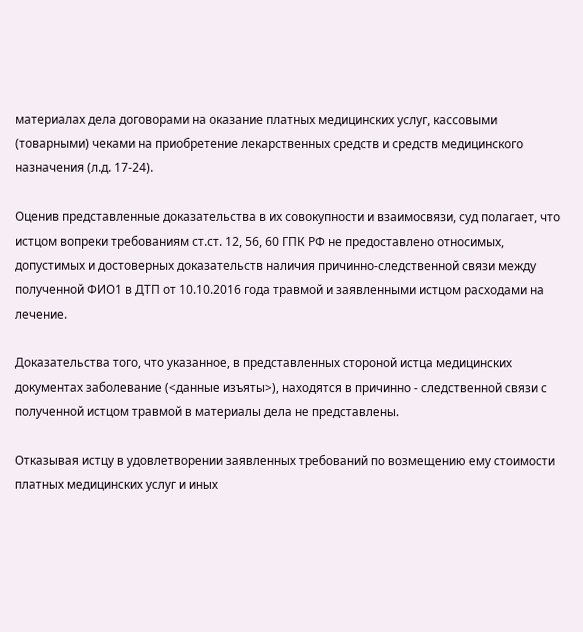материалах дела договорами на оказание платных медицинских услуг, кассовыми (товарными) чеками на приобретение лекарственных средств и средств медицинского назначения (л.д. 17-24).

Оценив представленные доказательства в их совокупности и взаимосвязи, суд полагает, что истцом вопреки требованиям ст.ст. 12, 56, 60 ГПК РФ не предоставлено относимых, допустимых и достоверных доказательств наличия причинно-следственной связи между полученной ФИО1 в ДТП от 10.10.2016 года травмой и заявленными истцом расходами на лечение.

Доказательства того, что указанное, в представленных стороной истца медицинских документах заболевание (<данные изъяты>), находятся в причинно - следственной связи с полученной истцом травмой в материалы дела не представлены.

Отказывая истцу в удовлетворении заявленных требований по возмещению ему стоимости платных медицинских услуг и иных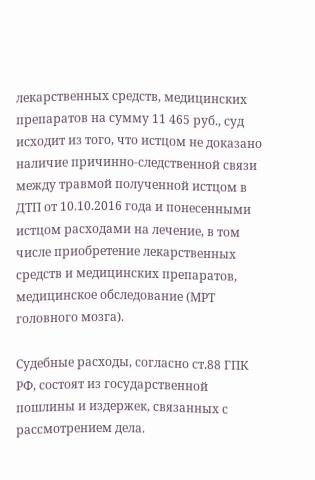лекарственных средств, медицинских препаратов на сумму 11 465 руб., суд исходит из того, что истцом не доказано наличие причинно-следственной связи между травмой полученной истцом в ДТП от 10.10.2016 года и понесенными истцом расходами на лечение, в том числе приобретение лекарственных средств и медицинских препаратов, медицинское обследование (МРТ головного мозга).

Судебные расходы, согласно ст.88 ГПК РФ, состоят из государственной пошлины и издержек, связанных с рассмотрением дела.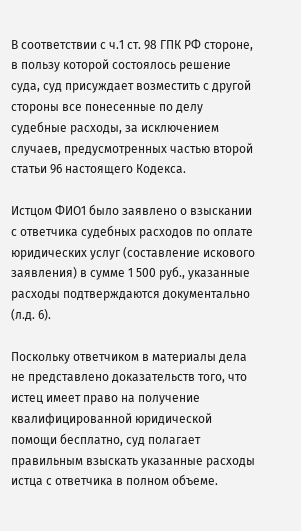В соответствии с ч.1 ст. 98 ГПК РФ стороне, в пользу которой состоялось решение суда, суд присуждает возместить с другой стороны все понесенные по делу судебные расходы, за исключением случаев, предусмотренных частью второй статьи 96 настоящего Кодекса.

Истцом ФИО1 было заявлено о взыскании с ответчика судебных расходов по оплате юридических услуг (составление искового заявления) в сумме 1 500 руб., указанные расходы подтверждаются документально (л.д. 6).

Поскольку ответчиком в материалы дела не представлено доказательств того, что истец имеет право на получение квалифицированной юридической помощи бесплатно, суд полагает правильным взыскать указанные расходы истца с ответчика в полном объеме.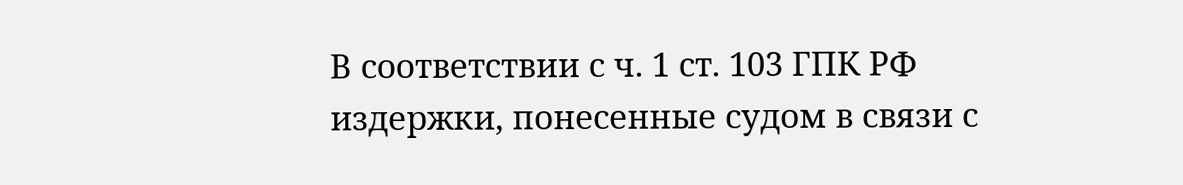В соответствии с ч. 1 ст. 103 ГПК РФ издержки, понесенные судом в связи с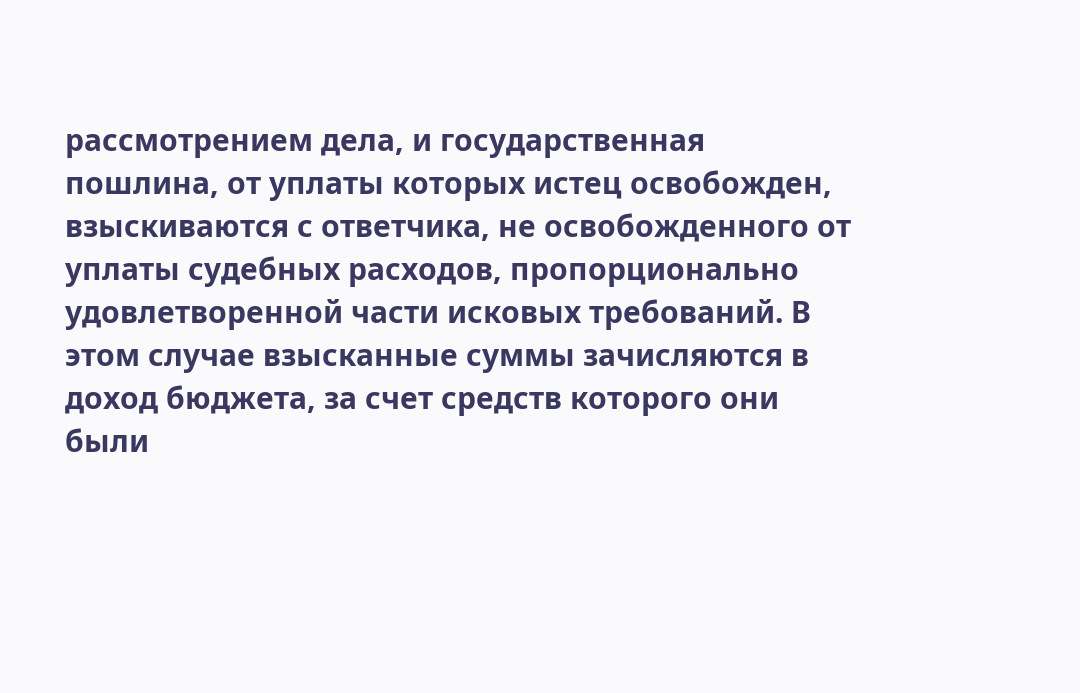рассмотрением дела, и государственная пошлина, от уплаты которых истец освобожден, взыскиваются с ответчика, не освобожденного от уплаты судебных расходов, пропорционально удовлетворенной части исковых требований. В этом случае взысканные суммы зачисляются в доход бюджета, за счет средств которого они были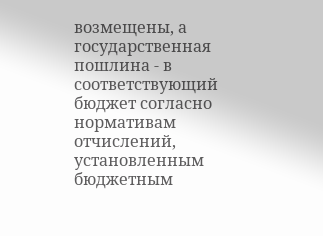возмещены, а государственная пошлина - в соответствующий бюджет согласно нормативам отчислений, установленным бюджетным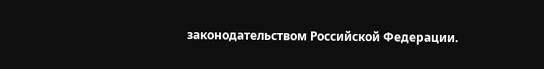законодательством Российской Федерации.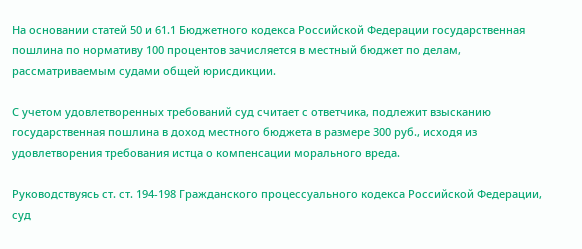На основании статей 50 и 61.1 Бюджетного кодекса Российской Федерации государственная пошлина по нормативу 100 процентов зачисляется в местный бюджет по делам, рассматриваемым судами общей юрисдикции.

С учетом удовлетворенных требований суд считает с ответчика, подлежит взысканию государственная пошлина в доход местного бюджета в размере 300 руб., исходя из удовлетворения требования истца о компенсации морального вреда.

Руководствуясь ст. ст. 194-198 Гражданского процессуального кодекса Российской Федерации, суд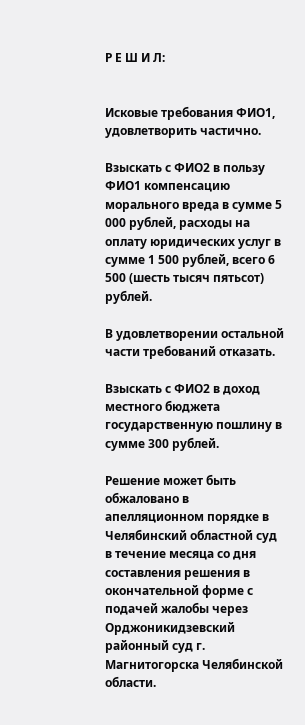Р Е Ш И Л:


Исковые требования ФИО1, удовлетворить частично.

Взыскать с ФИО2 в пользу ФИО1 компенсацию морального вреда в сумме 5 000 рублей, расходы на оплату юридических услуг в сумме 1 500 рублей, всего 6 500 (шесть тысяч пятьсот) рублей.

В удовлетворении остальной части требований отказать.

Взыскать с ФИО2 в доход местного бюджета государственную пошлину в сумме 300 рублей.

Решение может быть обжаловано в апелляционном порядке в Челябинский областной суд в течение месяца со дня составления решения в окончательной форме с подачей жалобы через Орджоникидзевский районный суд г. Магнитогорска Челябинской области.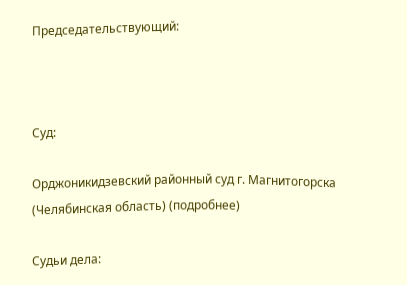Председательствующий:



Суд:

Орджоникидзевский районный суд г. Магнитогорска (Челябинская область) (подробнее)

Судьи дела: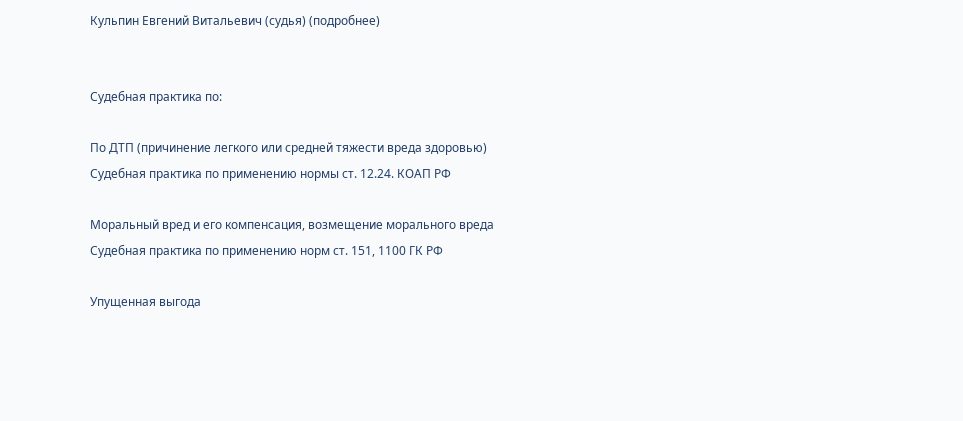Кульпин Евгений Витальевич (судья) (подробнее)


Судебная практика по:

По ДТП (причинение легкого или средней тяжести вреда здоровью)
Судебная практика по применению нормы ст. 12.24. КОАП РФ

Моральный вред и его компенсация, возмещение морального вреда
Судебная практика по применению норм ст. 151, 1100 ГК РФ

Упущенная выгода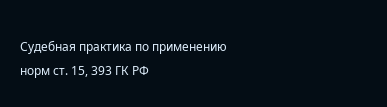Судебная практика по применению норм ст. 15, 393 ГК РФ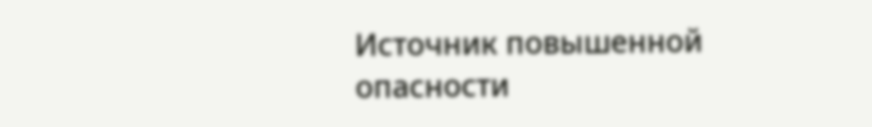Источник повышенной опасности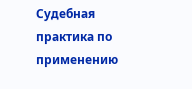Судебная практика по применению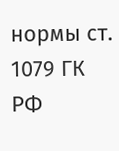нормы ст. 1079 ГК РФ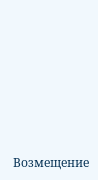Возмещение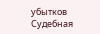убытков
Судебная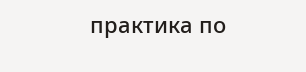практика по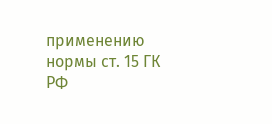применению нормы ст. 15 ГК РФ